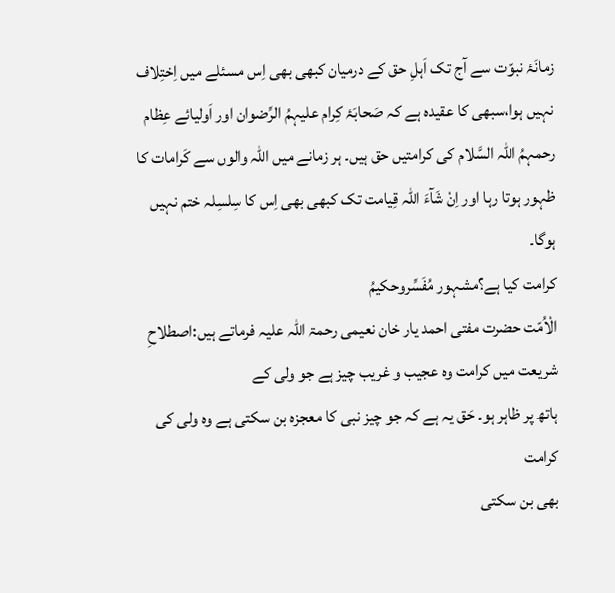زمانَۂ نبوّت سے آج تک اَہلِ حق کے درمیان کبھی بھی اِس مسئلے میں اِختِلاف نہیں ہوا،سبھی کا عقیدہ ہے کہ صَحابَۂ کِرام علیہمُ الرِّضوان اور اَولیائے عِظام رحمہمُ اللہ السَّلام کی کرامتیں حق ہیں۔ ہر زمانے میں اللہ والوں سے کَرامات کا ظہور ہوتا رہا اور اِنْ شَآءَ اللہ قِیامت تک کبھی بھی اِس کا سِلسِلہ ختم نہیں ہوگا۔
کرامت کیا ہے؟مشہور مُفَسِّروحکیمُ
الْاُمّت حضرت مفتی احمد یار خان نعیمی رحمۃ اللہ علیہ فرماتے ہیں:اصطلاحِ شریعت میں کرامت وہ عجیب و غریب چیز ہے جو ولی کے
ہاتھ پر ظاہر ہو۔ حَق یہ ہے کہ جو چیز نبی کا معجزہ بن سکتی ہے وہ ولی کی کرامت
بھی بن سکتی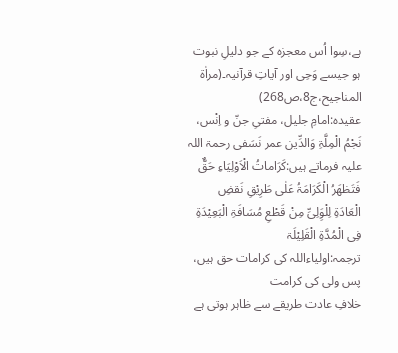ہے،سِوا اُس معجزہ کے جو دلیلِ نبوت ہو جیسے وَحِی اور آیاتِ قرآنیہ۔(مراٰۃ المناجیح،ج8،ص268)
عقیدہ:امامِ جلیل، مفتیِ جنّ و اِنْس، نَجْمُ الْمِلَّۃِ وَالدِّین عمر نَسَفی رحمۃ اللہ علیہ فرماتے ہیں:کَرَاماتُ الْاَوْلِیَاءِ حَقٌّ فَتَظھَرُ الْکَرَامَۃُ عَلٰی طَرِیْقِ نَقضِ
الْعَادَۃِ لِلْوَِلِیِّ مِنْ قَطْعِ مُسَافَۃِ الْبَعِیْدَۃِ فِی الْمُدَّۃِ الْقَلِیْلَۃ
ترجمہ:اولیاءاللہ کی کرامات حق ہیں، پس ولی کی کرامت
خلافِ عادت طریقے سے ظاہر ہوتی ہے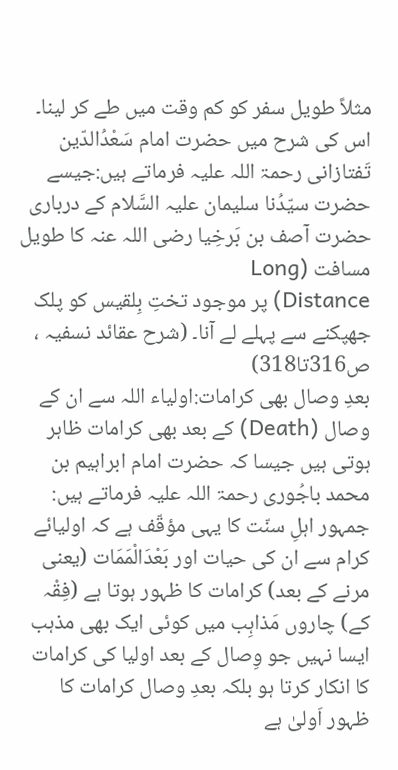مثلاً طویل سفر کو کم وقت میں طے کر لینا۔
اس کی شرح میں حضرت امام سَعْدُالدّین تَفتازانی رحمۃ اللہ علیہ فرماتے ہیں:جیسے حضرت سیّدُنا سلیمان علیہ السَّلام کے درباری حضرت آصف بن بَرخِیا رضی اللہ عنہ کا طویل مسافت (Long
Distance) پر موجود تختِ بِلقیس کو پلک جھپکنے سے پہلے لے آنا۔ (شرح عقائد نسفیہ ، ص316تا318)
بعدِ وصال بھی کرامات:اولیاء اللہ سے ان کے وصال (Death) کے بعد بھی کرامات ظاہر ہوتی ہیں جیسا کہ حضرت امام ابراہیم بن محمد باجُوری رحمۃ اللہ علیہ فرماتے ہیں: جمہور اہلِ سنّت کا یہی مؤقّف ہے کہ اولیائے کرام سے ان کی حیات اور بَعْدَالْمَمَات (یعنی مرنے کے بعد) کرامات کا ظہور ہوتا ہے (فِقْہ کے) چاروں مَذاہِب میں کوئی ایک بھی مذہب ایسا نہیں جو وِصال کے بعد اولیا کی کرامات کا انکار کرتا ہو بلکہ بعدِ وصال کرامات کا ظہور اَولیٰ ہے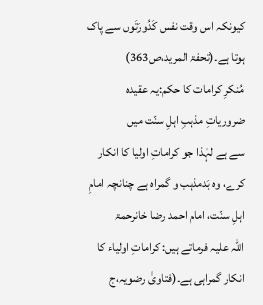کیونکہ اس وقت نفس کَدُورَتَوں سے پاک ہوتا ہے۔(تحفۃ المرید،ص363)
مُنکرِ کرامات کا حکم:یہ عقیدہ ضروریاتِ مذہبِ اہلِ سنّت میں
سے ہے لہٰذا جو کراماتِ اولیا کا انکار کرے، وہ بَدمذہب و گمراہ ہے چنانچہ امامِ
اہلِ سنّت، امام احمد رضا خانرحمۃ
اللہ علیہ فرماتے ہیں: کراماتِ اولیاء کا انکار گمراہی ہے۔(فتاویٰ رضویہ،ج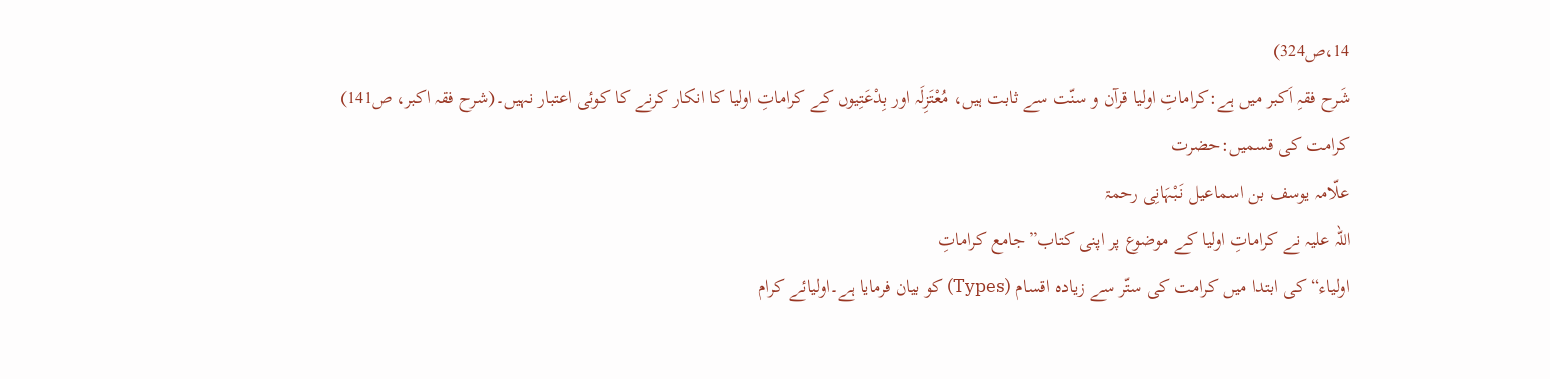14،ص324)
شَرح فقہِ اَکبر میں ہے:کراماتِ اولیا قرآن و سنّت سے ثابت ہیں، مُعْتَزِلَہ اور بِدْعَتِیوں کے کراماتِ اولیا کا انکار کرنے کا کوئی اعتبار نہیں۔(شرح فقہ اکبر، ص141)
کرامت کی قسمیں:حضرت
علّامہ یوسف بن اسماعیل نَبْہَانِی رحمۃ
اللہ علیہ نے کراماتِ اولیا کے موضوع پر اپنی کتاب”جامع کراماتِ
اولیاء“ کی ابتدا میں کرامت کی ستّر سے زیادہ اقسام (Types) کو بیان فرمایا ہے۔اولیائے کرام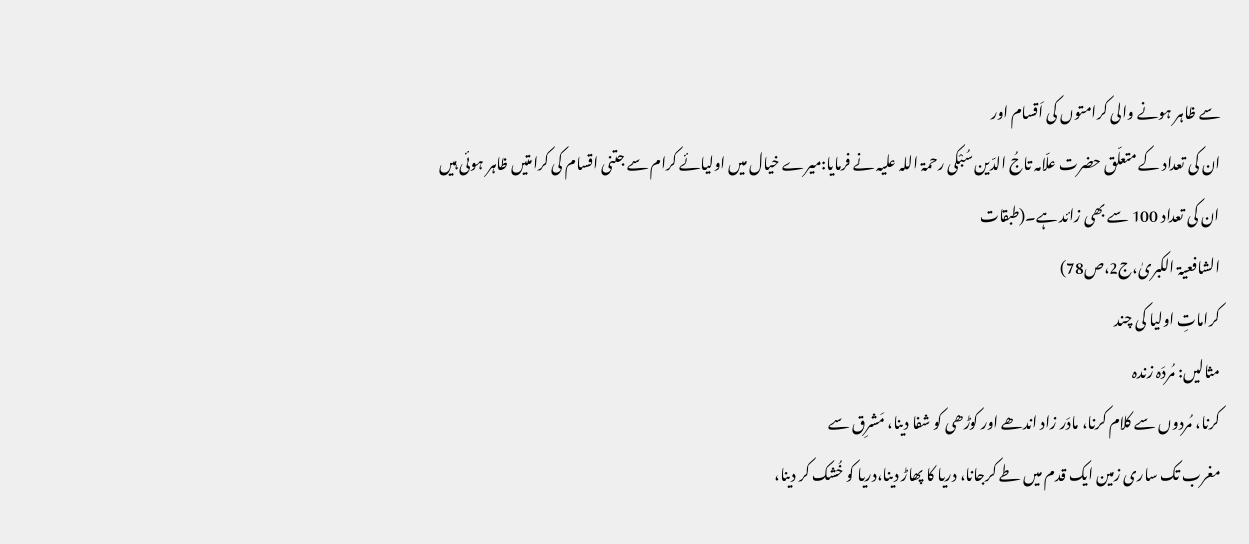سے ظاہر ہونے والی کرامتوں کی اَقسام اور
ان کی تعداد کے متعلّق حضرت علّامہ تاجُ الدّین سُبْکی رحمۃ اللہ علیہ نے فرمایا:میرے خیال میں اولیائے کرام سے جتنی اقسام کی کرامتیں ظاہر ہوئی ہیں
ان کی تعداد 100 سے بھی زائد ہے۔(طبقات
الشافعیۃ الکبریٰ،ج2،ص78)
کراماتِ اولیا کی چند
مثالیں: مُردَہ زندہ
کرنا، مُردوں سے کلام کرنا، مادَر زاد اندھے اور کوڑھی کو شفا دینا، مَشرِق سے
مغرب تک ساری زمین ایک قدم میں طے کرجانا، دریا کا پھاڑ دینا،دریا کو خُشک کر دینا،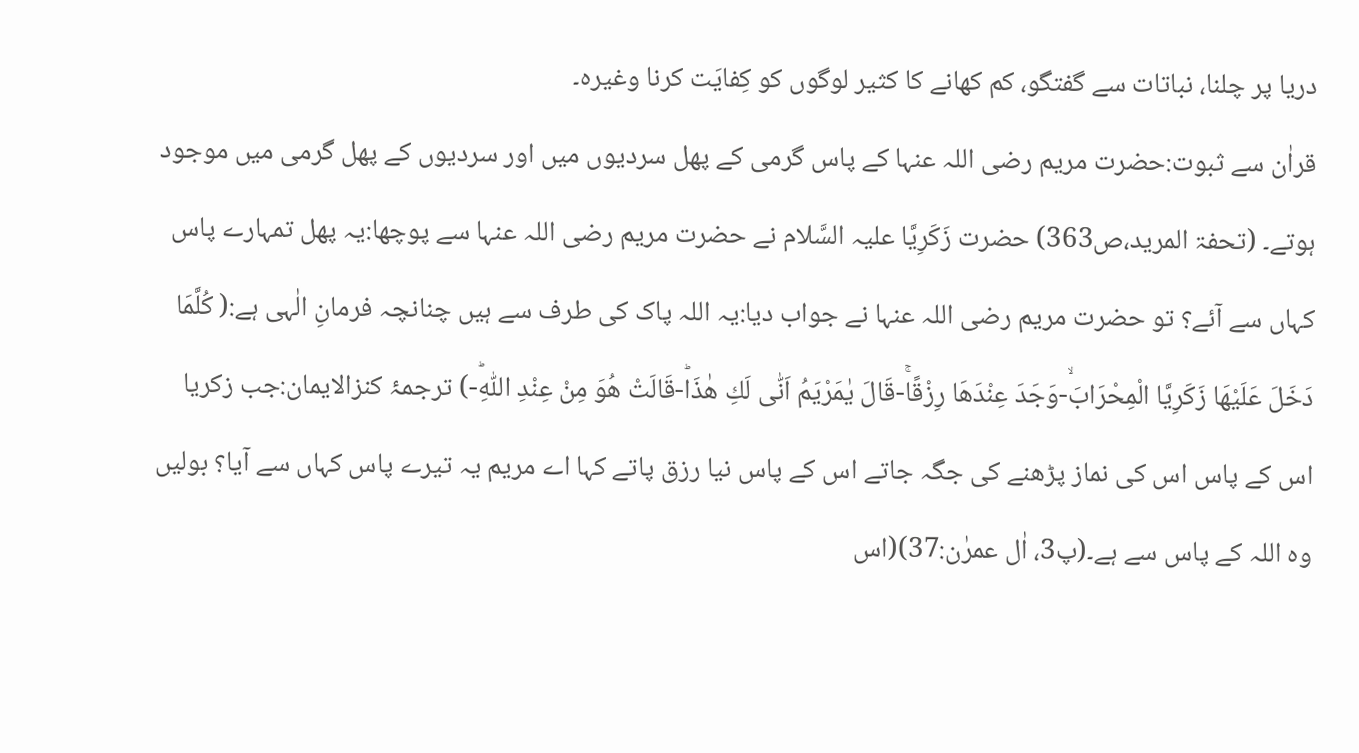دریا پر چلنا، نباتات سے گفتگو، کم کھانے کا کثیر لوگوں کو کِفایَت کرنا وغیرہ۔
قراٰن سے ثبوت:حضرت مریم رضی اللہ عنہا کے پاس گرمی کے پھل سردیوں میں اور سردیوں کے پھل گرمی میں موجود ہوتے۔ (تحفۃ المرید،ص363) حضرت زَکَرِیَّا علیہ السَّلام نے حضرت مریم رضی اللہ عنہا سے پوچھا:یہ پھل تمہارے پاس کہاں سے آئے؟ تو حضرت مریم رضی اللہ عنہا نے جواب دیا:یہ اللہ پاک کی طرف سے ہیں چنانچہ فرمانِ الٰہی ہے:( كُلَّمَا دَخَلَ عَلَیْهَا زَكَرِیَّا الْمِحْرَابَۙ-وَجَدَ عِنْدَهَا رِزْقًاۚ-قَالَ یٰمَرْیَمُ اَنّٰى لَكِ هٰذَاؕ-قَالَتْ هُوَ مِنْ عِنْدِ اللّٰهِؕ-) ترجمۂ کنزالایمان:جب زکریا اس کے پاس اس کی نماز پڑھنے کی جگہ جاتے اس کے پاس نیا رزق پاتے کہا اے مریم یہ تیرے پاس کہاں سے آیا؟ بولیں وہ اللہ کے پاس سے ہے۔(پ3، اٰل عمرٰن:37)(اس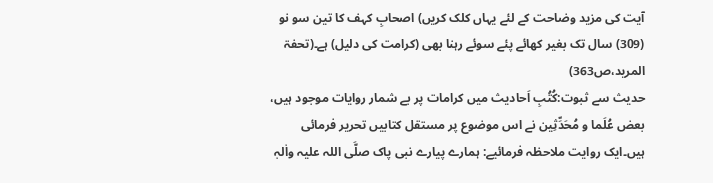آیت کی مزید وضاحت کے لئے یہاں کلک کریں) اصحابِ کہف کا تین سو نو (309) سال تک بغیر کھائے پئے سوئے رہنا بھی (کرامت کی دلیل) ہے۔(تحفۃ المرید،ص363)
حدیث سے ثبوت:کُتُبِ اَحادیث میں کرامات پر بے شمار روایات موجود ہیں، بعض عُلَما و مُحَدِّثِین نے اس موضوع پر مستقل کتابیں تحریر فرمائی ہیں۔ایک روایت ملاحظہ فرمائیے: ہمارے پیارے نبی پاک صلَّی اللہ علیہ واٰلہٖ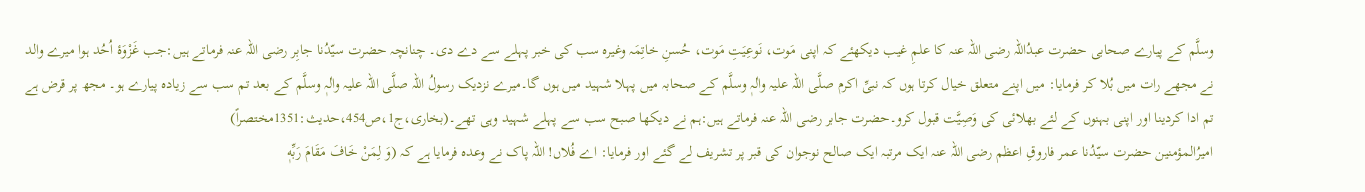وسلَّم کے پیارے صحابی حضرت عبدُاللہ رضی اللہ عنہ کا علمِ غیب دیکھئے کہ اپنی مَوت، نَوعِیَتِ مَوت، حُسنِ خاتِمَہ وغیرہ سب کی خبر پہلے سے دے دی۔ چنانچہ حضرت سیّدُنا جابِر رضی اللہ عنہ فرماتے ہیں:جب غَزْوَۂ اُحُد ہوا میرے والد نے مجھے رات میں بُلا کر فرمایا: میں اپنے متعلق خیال کرتا ہوں کہ نبیِّ اکرم صلَّی اللہ علیہ واٰلہٖ وسلَّم کے صحابہ میں پہلا شہید میں ہوں گا۔میرے نزدیک رسولُ اللہ صلَّی اللہ علیہ واٰلہٖ وسلَّم کے بعد تم سب سے زیادہ پیارے ہو۔ مجھ پر قرض ہے تم ادا کردینا اور اپنی بہنوں کے لئے بھلائی کی وَصِیَّت قبول کرو۔حضرت جابر رضی اللہ عنہ فرماتے ہیں:ہم نے دیکھا صبح سب سے پہلے شہید وہی تھے۔(بخاری،ج1،ص454،حدیث:1351مختصراً)
امیرُالمؤمنین حضرت سیّدُنا عمر فاروقِ اعظم رضی اللہ عنہ ایک مرتبہ ایک صالح نوجوان کی قبر پر تشریف لے گئے اور فرمایا: اے فُلاں! اللہ پاک نے وعدہ فرمایا ہے کہ (وَ لِمَنْ خَافَ مَقَامَ رَبِّهٖ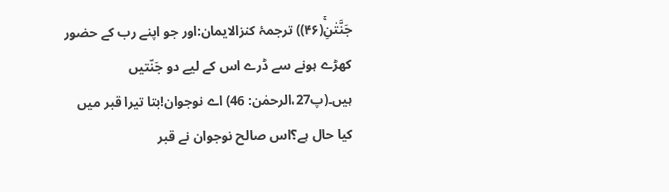جَنَّتٰنِۚ(۴۶)) ترجمۂ کنزالایمان:اور جو اپنے رب کے حضور کھڑے ہونے سے ڈرے اس کے لیے دو جَنّتیں ہیں۔(پ27،الرحمٰن: 46) اے نوجوان!بتا تیرا قبر میں کیا حال ہے؟اس صالح نوجوان نے قبر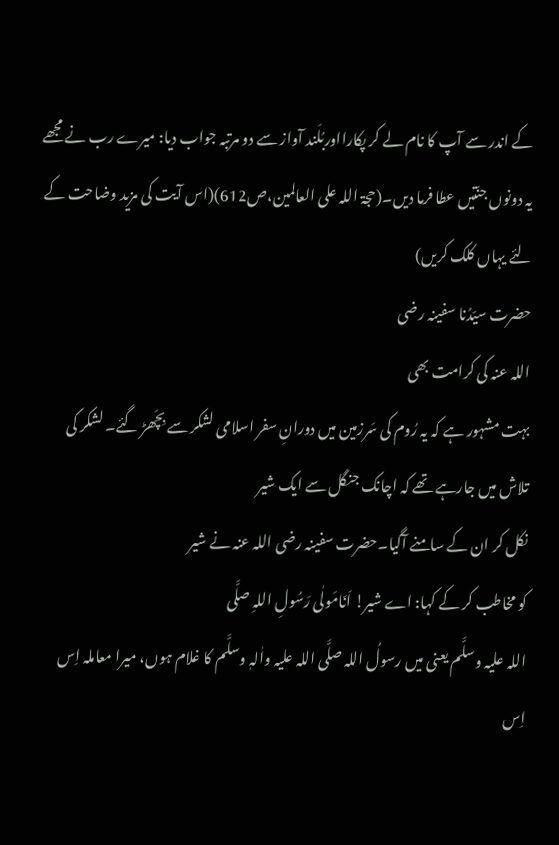کے اندر سے آپ کا نام لے کر پکارااوربُلَند آواز سے دو مرتبہ جواب دیا: میرے رب نے مجھے یہ دونوں جنّتیں عطا فرما دیں۔(حجۃ اللہ علی العالمین،ص612)(اس آیت کی مزید وضاحت کے لئے یہاں کلک کریں)
حضرت سیّدُنا سفینہ رضی
اللہ عنہ کی کرامت بھی
بہت مشہور ہے کہ یہ رُوم کی سَرزمین میں دورانِ سفر اسلامی لشکر سے بِچَھڑ گئے۔ لشکر کی تلاش میں جارہے تھے کہ اچانک جنگل سے ایک شیر
نکل کر ان کے سامنے آگیا۔حضرت سفینہ رضی اللہ عنہ نے شیر
کو مخاطب کر کے کہا: اے شیر! اَنَامَولٰی رَسُولِ اللہِ صلَّی
اللہ علیہ وسلَّم یعنی میں رسولُ اللہ صلَّی اللہ علیہ واٰلہٖ وسلَّم کا غلام ہوں، میرا معاملہ اِس
اِس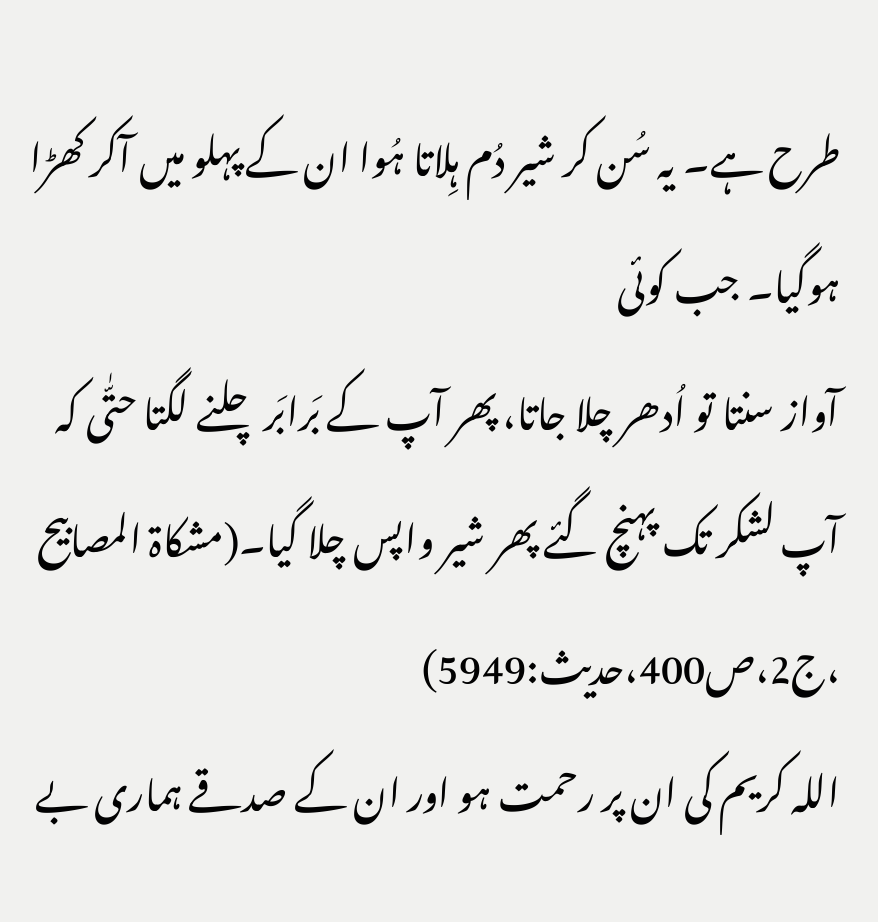طرح ہے۔ یہ سُن کر شیر دُم ہِلاتا ہُوا ان کے پہلو میں آکر کھڑا ہوگیا۔ جب کوئی
آواز سنتا تو اُدھر چلا جاتا، پھر آپ کے بَرابَر چلنے لگتا حتّٰی کہ آپ لشکر تک پہنچ گئے پھر شیر واپس چلا گیا۔(مشکاۃ المصابیح ،ج2،ص400،حدیث:5949)
اللہ کریم کی ان پر رحمت ہو اور ان کے صدقے ہماری بے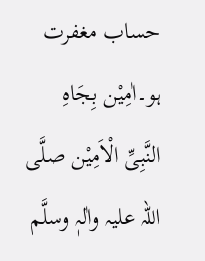حساب مغفرت ہو۔اٰمِیْن بِجَاہِ النَّبِیِّ الْاَمِیْن صلَّی اللہ علیہ واٰلہٖ وسلَّم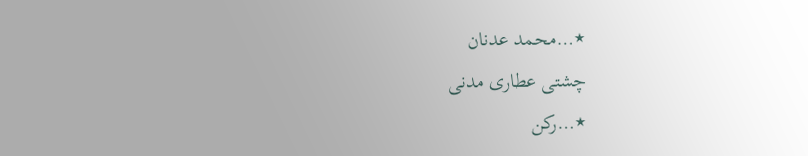٭…محمد عدنان
چشتی عطاری مدنی
٭…رکن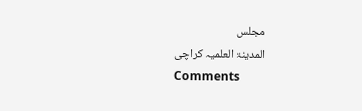مجلس
المدینۃ العلمیہ کراچی
Comments